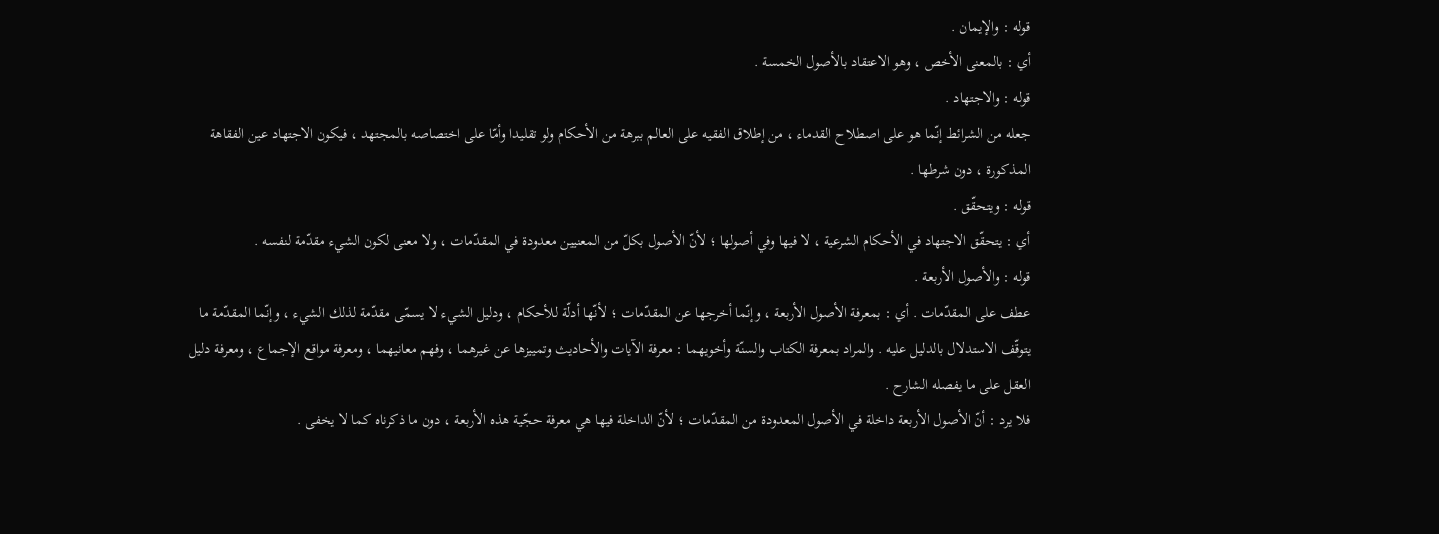قوله : والإيمان .
أي : بالمعنى الأخص ، وهو الاعتقاد بالأصول الخمسة .
قوله : والاجتهاد .
جعله من الشرائط إنّما هو على اصطلاح القدماء ، من إطلاق الفقيه على العالم ببرهة من الأحكام ولو تقليدا وأمّا على اختصاصه بالمجتهد ، فيكون الاجتهاد عين الفقاهة المذكورة ، دون شرطها .
قوله : ويتحقّق .
أي : يتحقّق الاجتهاد في الأحكام الشرعية ، لا فيها وفي أصولها ؛ لأنّ الأصول بكلّ من المعنيين معدودة في المقدّمات ، ولا معنى لكون الشيء مقدّمة لنفسه .
قوله : والأصول الأربعة .
عطف على المقدّمات . أي : بمعرفة الأصول الأربعة ، وإنّما أخرجها عن المقدّمات ؛ لأنّها أدلّة للأحكام ، ودليل الشيء لا يسمّى مقدّمة لذلك الشيء ، وإنّما المقدّمة ما يتوقّف الاستدلال بالدليل عليه . والمراد بمعرفة الكتاب والسنّة وأخويهما : معرفة الآيات والأحاديث وتمييزها عن غيرهما ، وفهم معانيهما ، ومعرفة مواقع الإجماع ، ومعرفة دليل العقل على ما يفصله الشارح .
فلا يرد : أنّ الأصول الأربعة داخلة في الأصول المعدودة من المقدّمات ؛ لأنّ الداخلة فيها هي معرفة حجّية هذه الأربعة ، دون ما ذكرناه كما لا يخفى .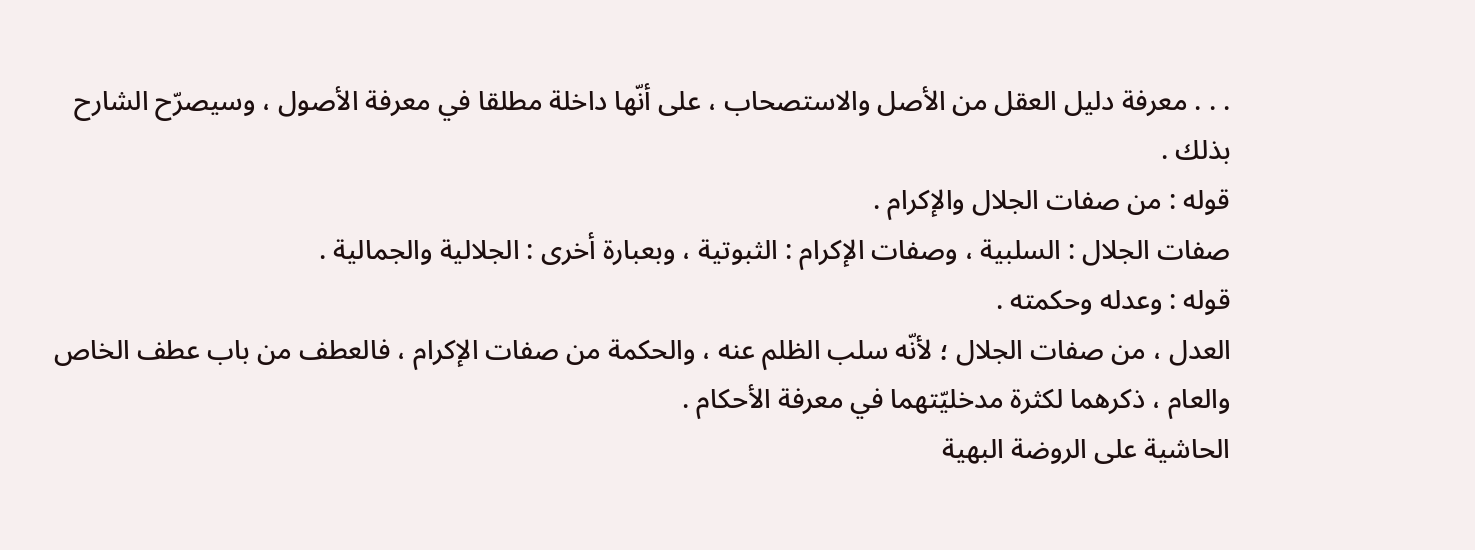. . . معرفة دليل العقل من الأصل والاستصحاب ، على أنّها داخلة مطلقا في معرفة الأصول ، وسيصرّح الشارح بذلك .
قوله : من صفات الجلال والإكرام .
صفات الجلال : السلبية ، وصفات الإكرام : الثبوتية ، وبعبارة أخرى : الجلالية والجمالية .
قوله : وعدله وحكمته .
العدل ، من صفات الجلال ؛ لأنّه سلب الظلم عنه ، والحكمة من صفات الإكرام ، فالعطف من باب عطف الخاص والعام ، ذكرهما لكثرة مدخليّتهما في معرفة الأحكام .
الحاشية على الروضة البهية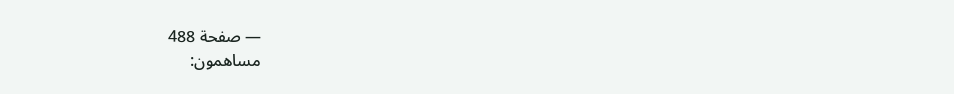— صفحة 488
مساهمون: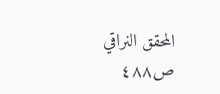المحقق النراقي
ص٤٨٨